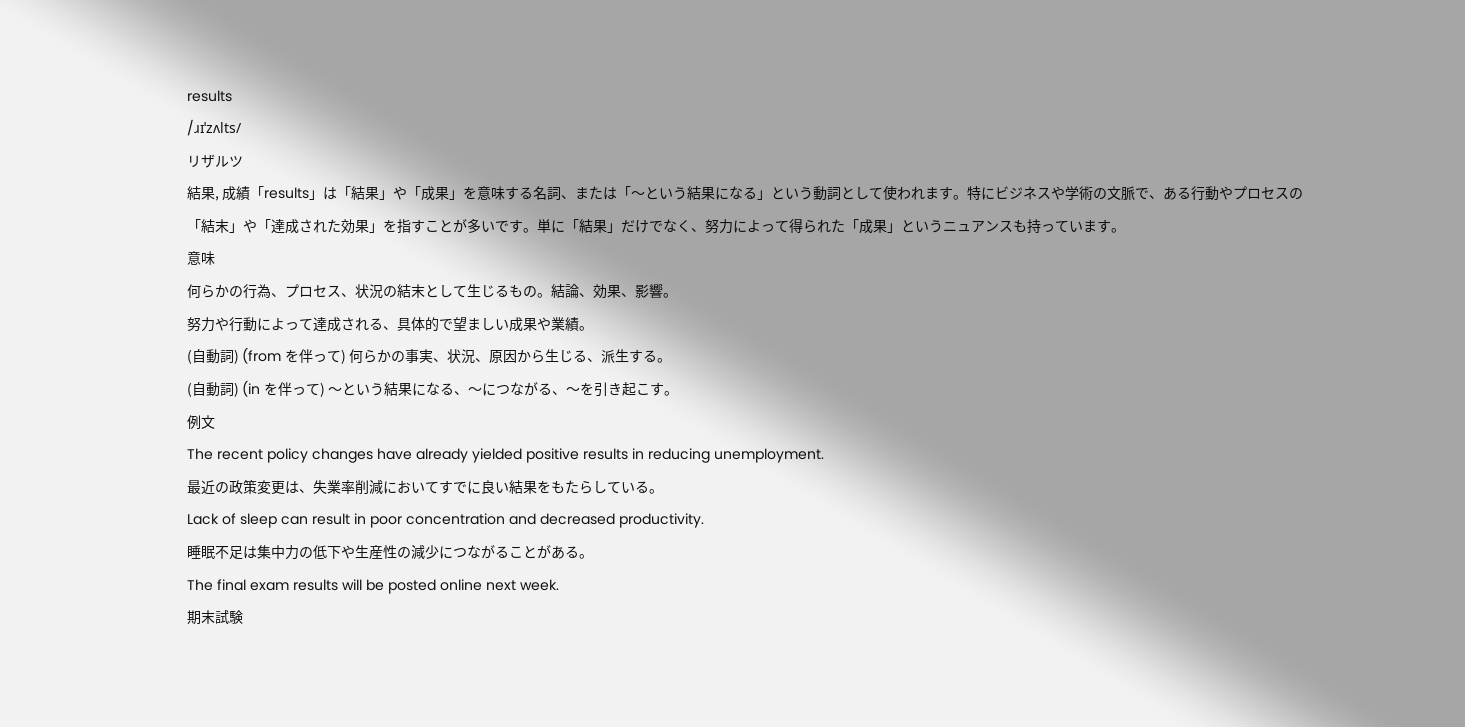results
/ɹɪˈzʌlts/
リザルツ
結果, 成績「results」は「結果」や「成果」を意味する名詞、または「〜という結果になる」という動詞として使われます。特にビジネスや学術の文脈で、ある行動やプロセスの「結末」や「達成された効果」を指すことが多いです。単に「結果」だけでなく、努力によって得られた「成果」というニュアンスも持っています。
意味
何らかの行為、プロセス、状況の結末として生じるもの。結論、効果、影響。
努力や行動によって達成される、具体的で望ましい成果や業績。
(自動詞) (from を伴って) 何らかの事実、状況、原因から生じる、派生する。
(自動詞) (in を伴って) 〜という結果になる、〜につながる、〜を引き起こす。
例文
The recent policy changes have already yielded positive results in reducing unemployment.
最近の政策変更は、失業率削減においてすでに良い結果をもたらしている。
Lack of sleep can result in poor concentration and decreased productivity.
睡眠不足は集中力の低下や生産性の減少につながることがある。
The final exam results will be posted online next week.
期末試験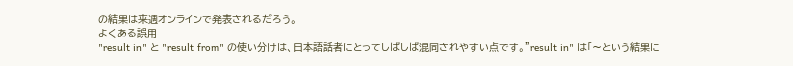の結果は来週オンラインで発表されるだろう。
よくある誤用
"result in" と "result from" の使い分けは、日本語話者にとってしばしば混同されやすい点です。"result in" は「〜という結果に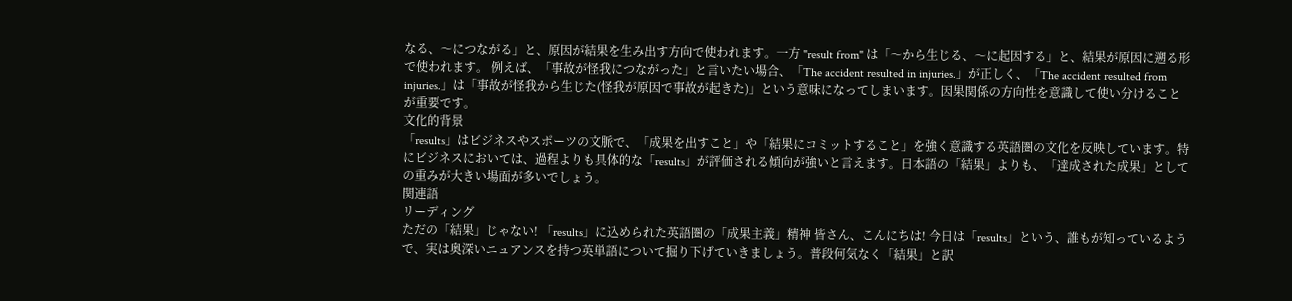なる、〜につながる」と、原因が結果を生み出す方向で使われます。一方 "result from" は「〜から生じる、〜に起因する」と、結果が原因に遡る形で使われます。 例えば、「事故が怪我につながった」と言いたい場合、「The accident resulted in injuries.」が正しく、「The accident resulted from injuries.」は「事故が怪我から生じた(怪我が原因で事故が起きた)」という意味になってしまいます。因果関係の方向性を意識して使い分けることが重要です。
文化的背景
「results」はビジネスやスポーツの文脈で、「成果を出すこと」や「結果にコミットすること」を強く意識する英語圏の文化を反映しています。特にビジネスにおいては、過程よりも具体的な「results」が評価される傾向が強いと言えます。日本語の「結果」よりも、「達成された成果」としての重みが大きい場面が多いでしょう。
関連語
リーディング
ただの「結果」じゃない! 「results」に込められた英語圏の「成果主義」精神 皆さん、こんにちは! 今日は「results」という、誰もが知っているようで、実は奥深いニュアンスを持つ英単語について掘り下げていきましょう。普段何気なく「結果」と訳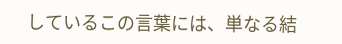しているこの言葉には、単なる結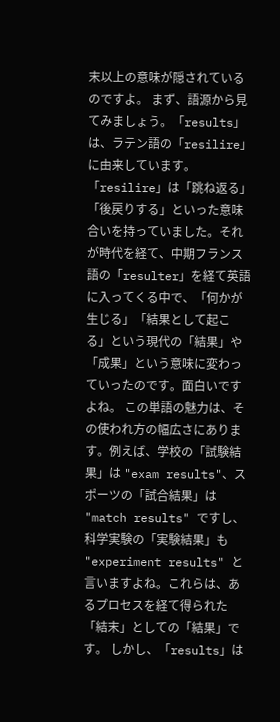末以上の意味が隠されているのですよ。 まず、語源から見てみましょう。「results」は、ラテン語の「resilire」に由来しています。「resilire」は「跳ね返る」「後戻りする」といった意味合いを持っていました。それが時代を経て、中期フランス語の「resulter」を経て英語に入ってくる中で、「何かが生じる」「結果として起こる」という現代の「結果」や「成果」という意味に変わっていったのです。面白いですよね。 この単語の魅力は、その使われ方の幅広さにあります。例えば、学校の「試験結果」は "exam results"、スポーツの「試合結果」は "match results" ですし、科学実験の「実験結果」も "experiment results" と言いますよね。これらは、あるプロセスを経て得られた「結末」としての「結果」です。 しかし、「results」は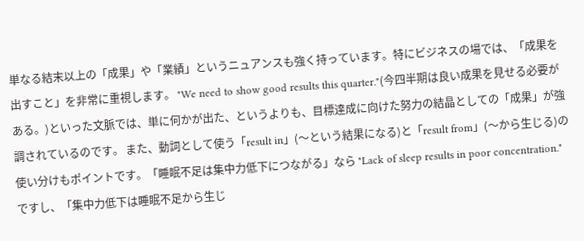単なる結末以上の「成果」や「業績」というニュアンスも強く持っています。特にビジネスの場では、「成果を出すこと」を非常に重視します。 "We need to show good results this quarter."(今四半期は良い成果を見せる必要がある。)といった文脈では、単に何かが出た、というよりも、目標達成に向けた努力の結晶としての「成果」が強調されているのです。 また、動詞として使う「result in」(〜という結果になる)と「result from」(〜から生じる)の使い分けもポイントです。「睡眠不足は集中力低下につながる」なら "Lack of sleep results in poor concentration." ですし、「集中力低下は睡眠不足から生じ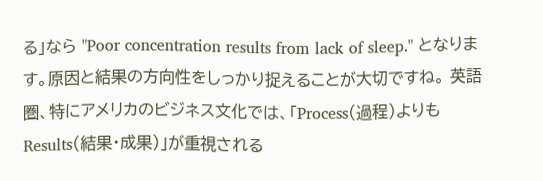る」なら "Poor concentration results from lack of sleep." となります。原因と結果の方向性をしっかり捉えることが大切ですね。 英語圏、特にアメリカのビジネス文化では、「Process(過程)よりもResults(結果・成果)」が重視される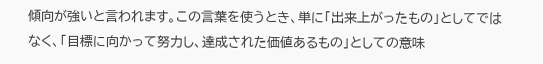傾向が強いと言われます。この言葉を使うとき、単に「出来上がったもの」としてではなく、「目標に向かって努力し、達成された価値あるもの」としての意味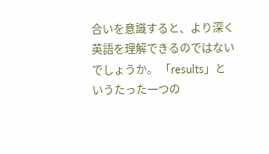合いを意識すると、より深く英語を理解できるのではないでしょうか。 「results」というたった一つの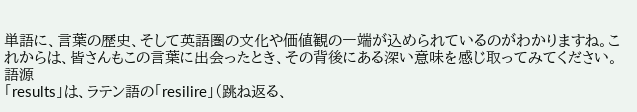単語に、言葉の歴史、そして英語圏の文化や価値観の一端が込められているのがわかりますね。これからは、皆さんもこの言葉に出会ったとき、その背後にある深い意味を感じ取ってみてください。
語源
「results」は、ラテン語の「resilire」(跳ね返る、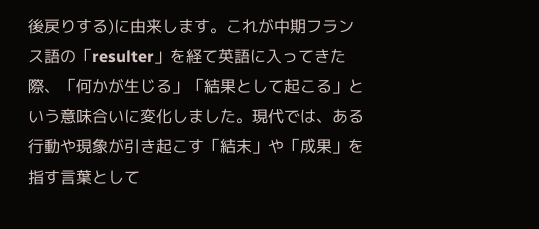後戻りする)に由来します。これが中期フランス語の「resulter」を経て英語に入ってきた際、「何かが生じる」「結果として起こる」という意味合いに変化しました。現代では、ある行動や現象が引き起こす「結末」や「成果」を指す言葉として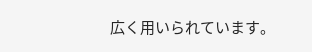広く用いられています。